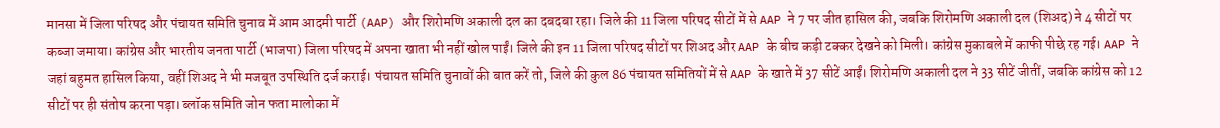मानसा में जिला परिषद और पंचायत समिति चुनाव में आम आदमी पार्टी (AAP) और शिरोमणि अकाली दल का दबदबा रहा। जिले की 11 जिला परिषद सीटों में से AAP ने 7 पर जीत हासिल की, जबकि शिरोमणि अकाली दल (शिअद) ने 4 सीटों पर कब्जा जमाया। कांग्रेस और भारतीय जनता पार्टी (भाजपा) जिला परिषद में अपना खाता भी नहीं खोल पाईं। जिले की इन 11 जिला परिषद सीटों पर शिअद और AAP के बीच कड़ी टक्कर देखने को मिली। कांग्रेस मुकाबले में काफी पीछे रह गई। AAP ने जहां बहुमत हासिल किया, वहीं शिअद ने भी मजबूत उपस्थिति दर्ज कराई। पंचायत समिति चुनावों की बात करें तो, जिले की कुल 86 पंचायत समितियों में से AAP के खाते में 37 सीटें आईं। शिरोमणि अकाली दल ने 33 सीटें जीतीं, जबकि कांग्रेस को 12 सीटों पर ही संतोष करना पड़ा। ब्लॉक समिति जोन फता मालोका में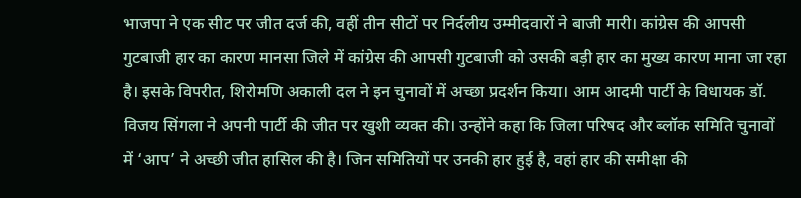भाजपा ने एक सीट पर जीत दर्ज की, वहीं तीन सीटों पर निर्दलीय उम्मीदवारों ने बाजी मारी। कांग्रेस की आपसी गुटबाजी हार का कारण मानसा जिले में कांग्रेस की आपसी गुटबाजी को उसकी बड़ी हार का मुख्य कारण माना जा रहा है। इसके विपरीत, शिरोमणि अकाली दल ने इन चुनावों में अच्छा प्रदर्शन किया। आम आदमी पार्टी के विधायक डॉ. विजय सिंगला ने अपनी पार्टी की जीत पर खुशी व्यक्त की। उन्होंने कहा कि जिला परिषद और ब्लॉक समिति चुनावों में ‘आप’ ने अच्छी जीत हासिल की है। जिन समितियों पर उनकी हार हुई है, वहां हार की समीक्षा की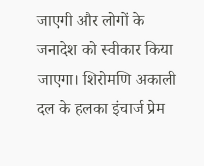जाएगी और लोगों के जनादेश को स्वीकार किया जाएगा। शिरोमणि अकाली दल के हलका इंचार्ज प्रेम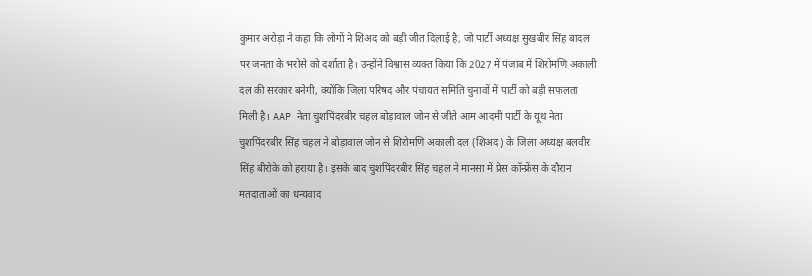कुमार अरोड़ा ने कहा कि लोगों ने शिअद को बड़ी जीत दिलाई है, जो पार्टी अध्यक्ष सुखबीर सिंह बादल पर जनता के भरोसे को दर्शाता है। उन्होंने विश्वास व्यक्त किया कि 2027 में पंजाब में शिरोमणि अकाली दल की सरकार बनेगी, क्योंकि जिला परिषद और पंचायत समिति चुनावों में पार्टी को बड़ी सफलता मिली है। AAP नेता चुशपिंदरबीर चहल बोड़ावाल जोन से जीते आम आदमी पार्टी के यूथ नेता चुशपिंदरबीर सिंह चहल ने बोड़ावाल जोन से शिरोमणि अकाली दल (शिअद) के जिला अध्यक्ष बलवीर सिंह बीरोके को हराया है। इसके बाद चुशपिंदरबीर सिंह चहल ने मानसा में प्रेस कॉन्फ्रेंस के दौरान मतदाताओं का धन्यवाद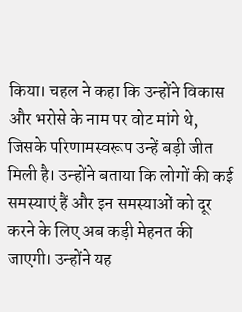किया। चहल ने कहा कि उन्होंने विकास और भरोसे के नाम पर वोट मांगे थे, जिसके परिणामस्वरूप उन्हें बड़ी जीत मिली है। उन्होंने बताया कि लोगों की कई समस्याएं हैं और इन समस्याओं को दूर करने के लिए अब कड़ी मेहनत की जाएगी। उन्होंने यह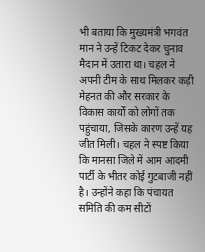भी बताया कि मुख्यमंत्री भगवंत मान ने उन्हें टिकट देकर चुनाव मैदान में उतारा था। चहल ने अपनी टीम के साथ मिलकर कड़ी मेहनत की और सरकार के विकास कार्यों को लोगों तक पहुंचाया, जिसके कारण उन्हें यह जीत मिली। चहल ने स्पष्ट किया कि मानसा जिले में आम आदमी पार्टी के भीतर कोई गुटबाजी नहीं है। उन्होंने कहा कि पंचायत समिति की कम सीटों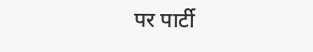पर पार्टी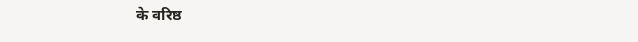के वरिष्ठ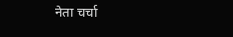नेता चर्चा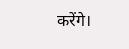करेंगे।